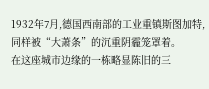1932年7月,德国西南部的工业重镇斯图加特,同样被“大萧条”的沉重阴霾笼罩着。
在这座城市边缘的一栋略显陈旧的三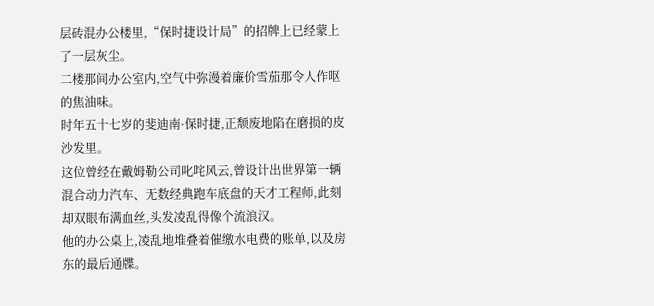层砖混办公楼里,“保时捷设计局”的招牌上已经蒙上了一层灰尘。
二楼那间办公室内,空气中弥漫着廉价雪茄那令人作呕的焦油味。
时年五十七岁的斐迪南·保时捷,正颓废地陷在磨损的皮沙发里。
这位曾经在戴姆勒公司叱咤风云,曾设计出世界第一辆混合动力汽车、无数经典跑车底盘的天才工程师,此刻却双眼布满血丝,头发凌乱得像个流浪汉。
他的办公桌上,凌乱地堆叠着催缴水电费的账单,以及房东的最后通牒。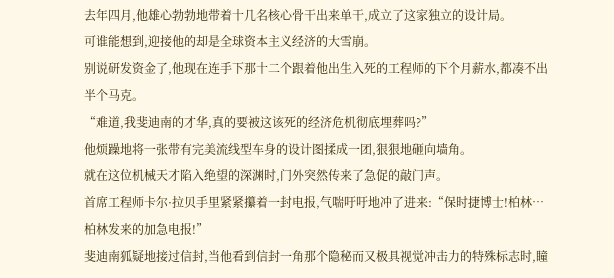去年四月,他雄心勃勃地带着十几名核心骨干出来单干,成立了这家独立的设计局。
可谁能想到,迎接他的却是全球资本主义经济的大雪崩。
别说研发资金了,他现在连手下那十二个跟着他出生入死的工程师的下个月薪水,都凑不出半个马克。
“难道,我斐迪南的才华,真的要被这该死的经济危机彻底埋葬吗?”
他烦躁地将一张带有完美流线型车身的设计图揉成一团,狠狠地砸向墙角。
就在这位机械天才陷入绝望的深渊时,门外突然传来了急促的敲门声。
首席工程师卡尔·拉贝手里紧紧攥着一封电报,气喘吁吁地冲了进来:“保时捷博士!柏林…柏林发来的加急电报!”
斐迪南狐疑地接过信封,当他看到信封一角那个隐秘而又极具视觉冲击力的特殊标志时,瞳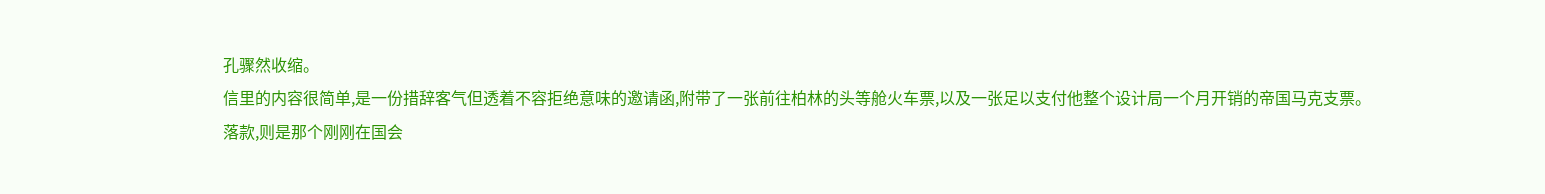孔骤然收缩。
信里的内容很简单,是一份措辞客气但透着不容拒绝意味的邀请函,附带了一张前往柏林的头等舱火车票,以及一张足以支付他整个设计局一个月开销的帝国马克支票。
落款,则是那个刚刚在国会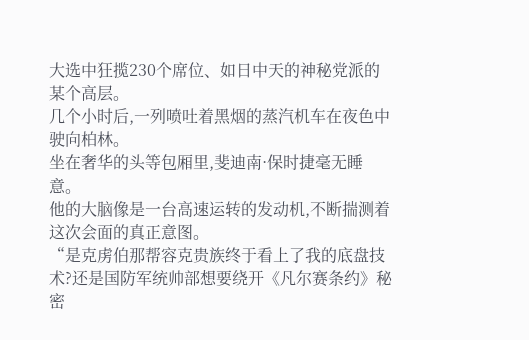大选中狂揽230个席位、如日中天的神秘党派的某个高层。
几个小时后,一列喷吐着黑烟的蒸汽机车在夜色中驶向柏林。
坐在奢华的头等包厢里,斐迪南·保时捷毫无睡意。
他的大脑像是一台高速运转的发动机,不断揣测着这次会面的真正意图。
“是克虏伯那帮容克贵族终于看上了我的底盘技术?还是国防军统帅部想要绕开《凡尔赛条约》秘密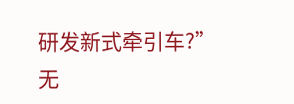研发新式牵引车?”
无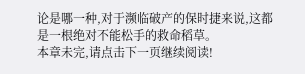论是哪一种,对于濒临破产的保时捷来说,这都是一根绝对不能松手的救命稻草。
本章未完,请点击下一页继续阅读!